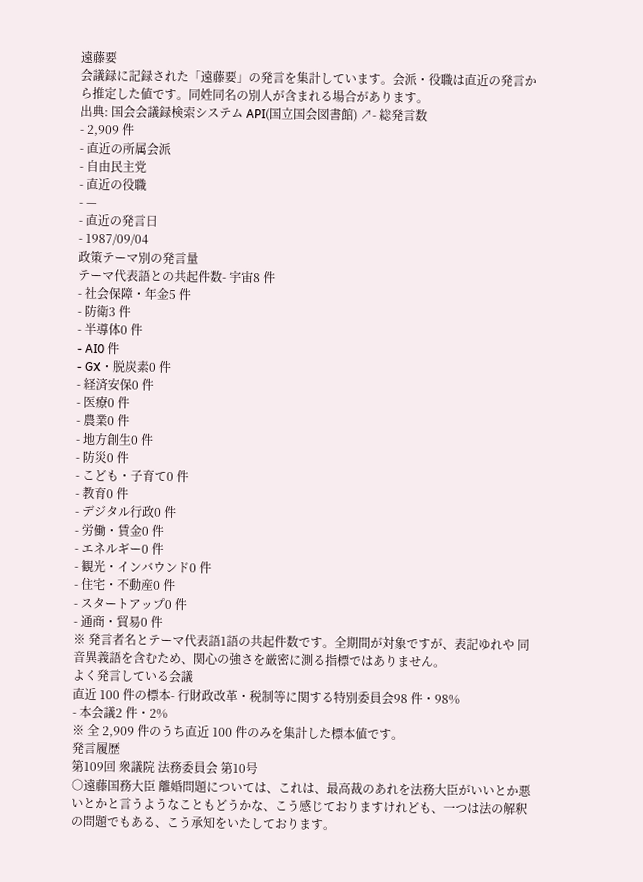遠藤要
会議録に記録された「遠藤要」の発言を集計しています。会派・役職は直近の発言から推定した値です。同姓同名の別人が含まれる場合があります。
出典: 国会会議録検索システム API(国立国会図書館) ↗- 総発言数
- 2,909 件
- 直近の所属会派
- 自由民主党
- 直近の役職
- —
- 直近の発言日
- 1987/09/04
政策テーマ別の発言量
テーマ代表語との共起件数- 宇宙8 件
- 社会保障・年金5 件
- 防衛3 件
- 半導体0 件
- AI0 件
- GX・脱炭素0 件
- 経済安保0 件
- 医療0 件
- 農業0 件
- 地方創生0 件
- 防災0 件
- こども・子育て0 件
- 教育0 件
- デジタル行政0 件
- 労働・賃金0 件
- エネルギー0 件
- 観光・インバウンド0 件
- 住宅・不動産0 件
- スタートアップ0 件
- 通商・貿易0 件
※ 発言者名とテーマ代表語1語の共起件数です。全期間が対象ですが、表記ゆれや 同音異義語を含むため、関心の強さを厳密に測る指標ではありません。
よく発言している会議
直近 100 件の標本- 行財政改革・税制等に関する特別委員会98 件・98%
- 本会議2 件・2%
※ 全 2,909 件のうち直近 100 件のみを集計した標本値です。
発言履歴
第109回 衆議院 法務委員会 第10号
○遠藤国務大臣 離婚問題については、これは、最高裁のあれを法務大臣がいいとか悪いとかと言うようなこともどうかな、こう感じておりますけれども、一つは法の解釈の問題でもある、こう承知をいたしております。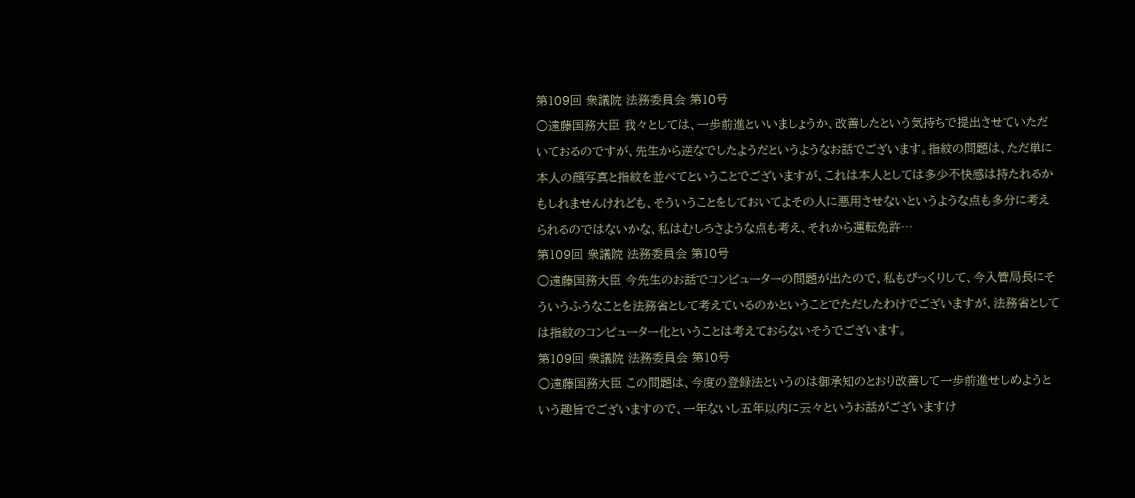第109回 衆議院 法務委員会 第10号
○遠藤国務大臣 我々としては、一歩前進といいましょうか、改善したという気持ちで提出させていただいておるのですが、先生から逆なでしたようだというようなお話でございます。指紋の問題は、ただ単に本人の顔写真と指紋を並べてということでございますが、これは本人としては多少不快感は持たれるかもしれませんけれども、そういうことをしておいてよその人に悪用させないというような点も多分に考えられるのではないかな、私はむしろさような点も考え、それから運転免許…
第109回 衆議院 法務委員会 第10号
○遠藤国務大臣 今先生のお話でコンピューターの問題が出たので、私もびっくりして、今入管局長にそういうふうなことを法務省として考えているのかということでただしたわけでございますが、法務省としては指紋のコンピューター化ということは考えておらないそうでございます。
第109回 衆議院 法務委員会 第10号
○遠藤国務大臣 この問題は、今度の登録法というのは御承知のとおり改善して一歩前進せしめようという趣旨でございますので、一年ないし五年以内に云々というお話がございますけ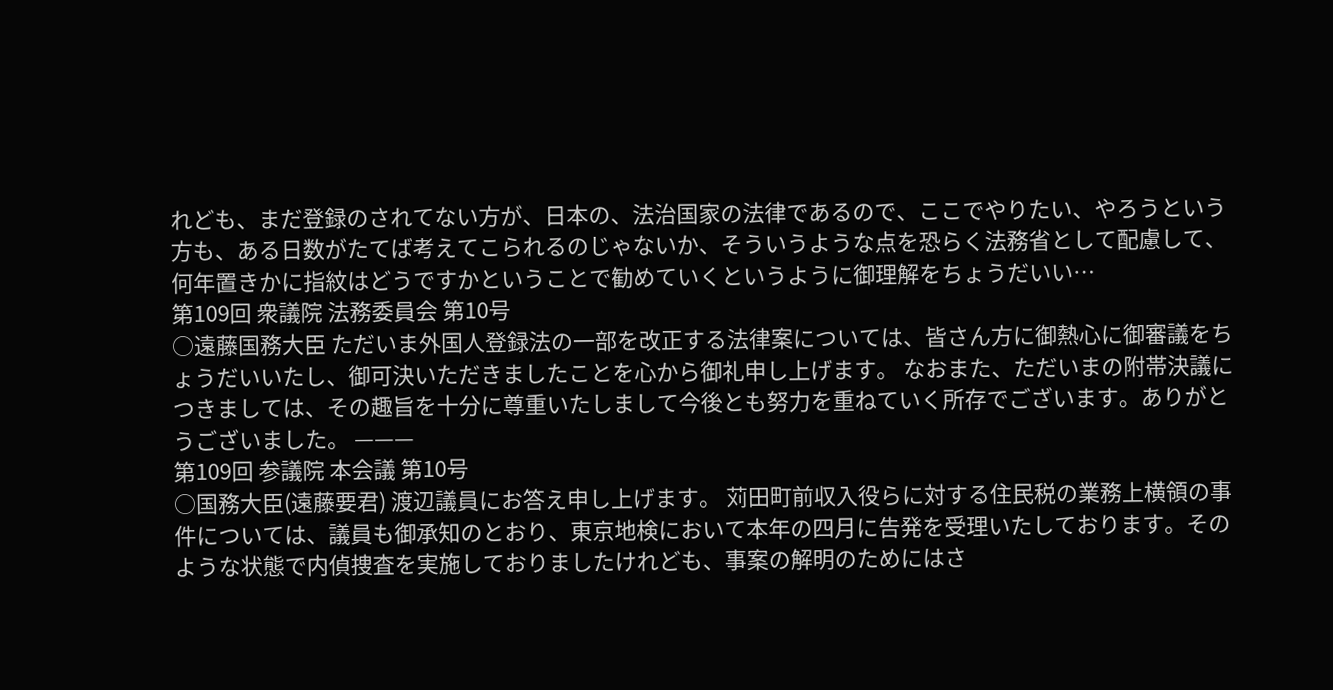れども、まだ登録のされてない方が、日本の、法治国家の法律であるので、ここでやりたい、やろうという方も、ある日数がたてば考えてこられるのじゃないか、そういうような点を恐らく法務省として配慮して、何年置きかに指紋はどうですかということで勧めていくというように御理解をちょうだいい…
第109回 衆議院 法務委員会 第10号
○遠藤国務大臣 ただいま外国人登録法の一部を改正する法律案については、皆さん方に御熱心に御審議をちょうだいいたし、御可決いただきましたことを心から御礼申し上げます。 なおまた、ただいまの附帯決議につきましては、その趣旨を十分に尊重いたしまして今後とも努力を重ねていく所存でございます。ありがとうございました。 ———
第109回 参議院 本会議 第10号
○国務大臣(遠藤要君) 渡辺議員にお答え申し上げます。 苅田町前収入役らに対する住民税の業務上横領の事件については、議員も御承知のとおり、東京地検において本年の四月に告発を受理いたしております。そのような状態で内偵捜査を実施しておりましたけれども、事案の解明のためにはさ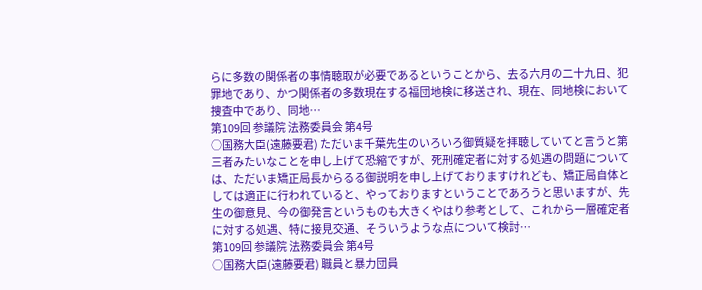らに多数の関係者の事情聴取が必要であるということから、去る六月の二十九日、犯罪地であり、かつ関係者の多数現在する福団地検に移送され、現在、同地検において捜査中であり、同地…
第109回 参議院 法務委員会 第4号
○国務大臣(遠藤要君) ただいま千葉先生のいろいろ御質疑を拝聴していてと言うと第三者みたいなことを申し上げて恐縮ですが、死刑確定者に対する処遇の問題については、ただいま矯正局長からるる御説明を申し上げておりますけれども、矯正局自体としては適正に行われていると、やっておりますということであろうと思いますが、先生の御意見、今の御発言というものも大きくやはり参考として、これから一層確定者に対する処遇、特に接見交通、そういうような点について検討…
第109回 参議院 法務委員会 第4号
○国務大臣(遠藤要君) 職員と暴力団員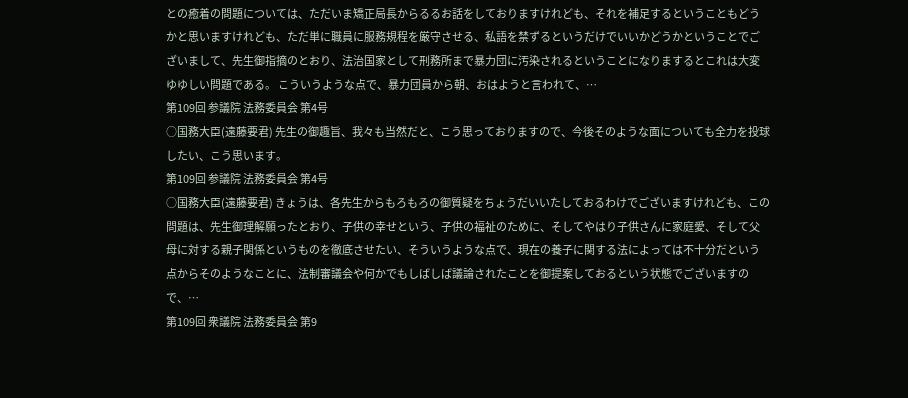との癒着の問題については、ただいま矯正局長からるるお話をしておりますけれども、それを補足するということもどうかと思いますけれども、ただ単に職員に服務規程を厳守させる、私語を禁ずるというだけでいいかどうかということでございまして、先生御指摘のとおり、法治国家として刑務所まで暴力団に汚染されるということになりまするとこれは大変ゆゆしい問題である。 こういうような点で、暴力団員から朝、おはようと言われて、…
第109回 参議院 法務委員会 第4号
○国務大臣(遠藤要君) 先生の御趣旨、我々も当然だと、こう思っておりますので、今後そのような面についても全力を投球したい、こう思います。
第109回 参議院 法務委員会 第4号
○国務大臣(遠藤要君) きょうは、各先生からもろもろの御質疑をちょうだいいたしておるわけでございますけれども、この問題は、先生御理解願ったとおり、子供の幸せという、子供の福祉のために、そしてやはり子供さんに家庭愛、そして父母に対する親子関係というものを徹底させたい、そういうような点で、現在の養子に関する法によっては不十分だという点からそのようなことに、法制審議会や何かでもしばしば議論されたことを御提案しておるという状態でございますので、…
第109回 衆議院 法務委員会 第9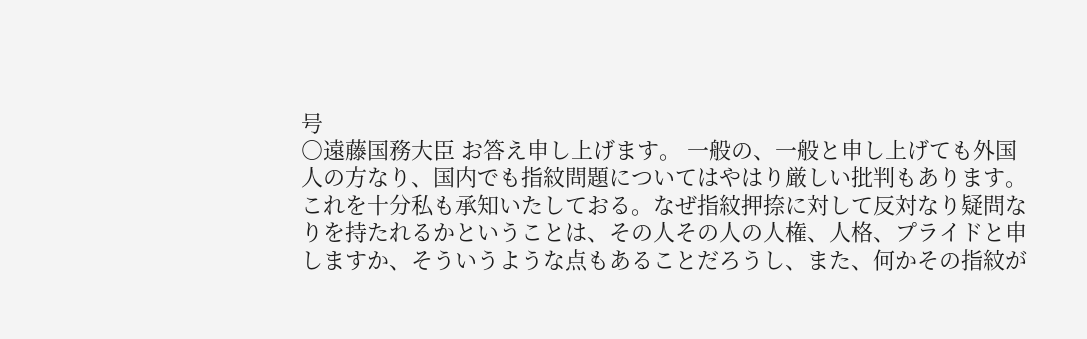号
○遠藤国務大臣 お答え申し上げます。 一般の、一般と申し上げても外国人の方なり、国内でも指紋問題についてはやはり厳しい批判もあります。これを十分私も承知いたしておる。なぜ指紋押捺に対して反対なり疑問なりを持たれるかということは、その人その人の人権、人格、プライドと申しますか、そういうような点もあることだろうし、また、何かその指紋が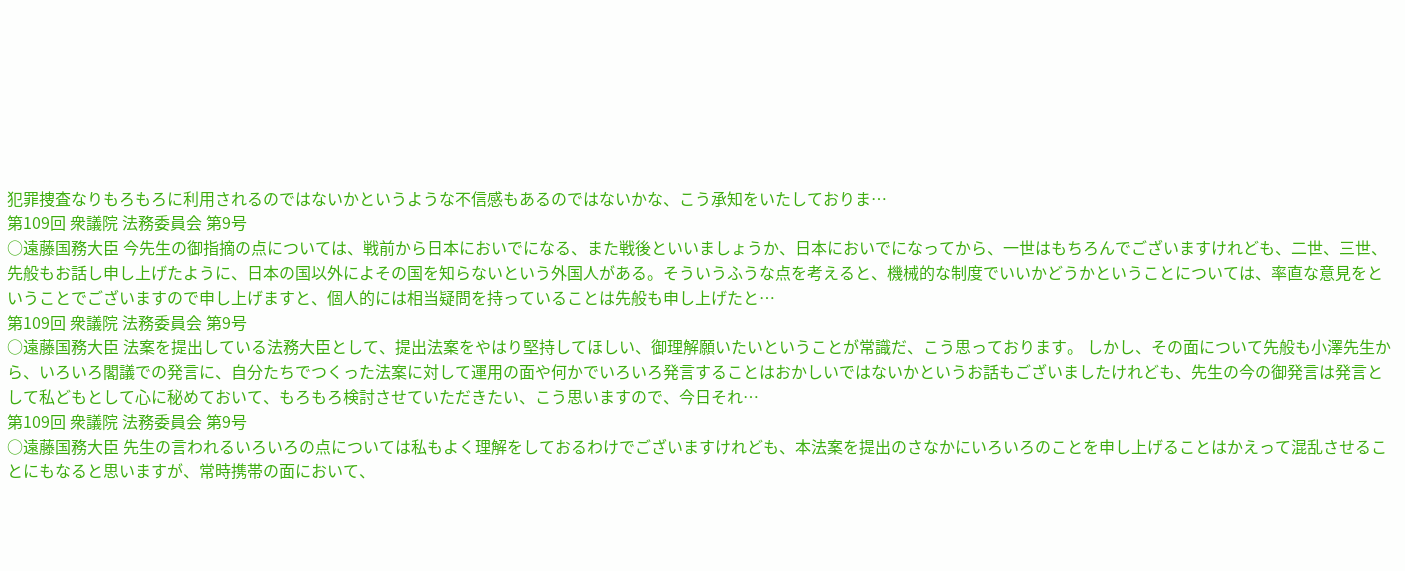犯罪捜査なりもろもろに利用されるのではないかというような不信感もあるのではないかな、こう承知をいたしておりま…
第109回 衆議院 法務委員会 第9号
○遠藤国務大臣 今先生の御指摘の点については、戦前から日本においでになる、また戦後といいましょうか、日本においでになってから、一世はもちろんでございますけれども、二世、三世、先般もお話し申し上げたように、日本の国以外によその国を知らないという外国人がある。そういうふうな点を考えると、機械的な制度でいいかどうかということについては、率直な意見をということでございますので申し上げますと、個人的には相当疑問を持っていることは先般も申し上げたと…
第109回 衆議院 法務委員会 第9号
○遠藤国務大臣 法案を提出している法務大臣として、提出法案をやはり堅持してほしい、御理解願いたいということが常識だ、こう思っております。 しかし、その面について先般も小澤先生から、いろいろ閣議での発言に、自分たちでつくった法案に対して運用の面や何かでいろいろ発言することはおかしいではないかというお話もございましたけれども、先生の今の御発言は発言として私どもとして心に秘めておいて、もろもろ検討させていただきたい、こう思いますので、今日それ…
第109回 衆議院 法務委員会 第9号
○遠藤国務大臣 先生の言われるいろいろの点については私もよく理解をしておるわけでございますけれども、本法案を提出のさなかにいろいろのことを申し上げることはかえって混乱させることにもなると思いますが、常時携帯の面において、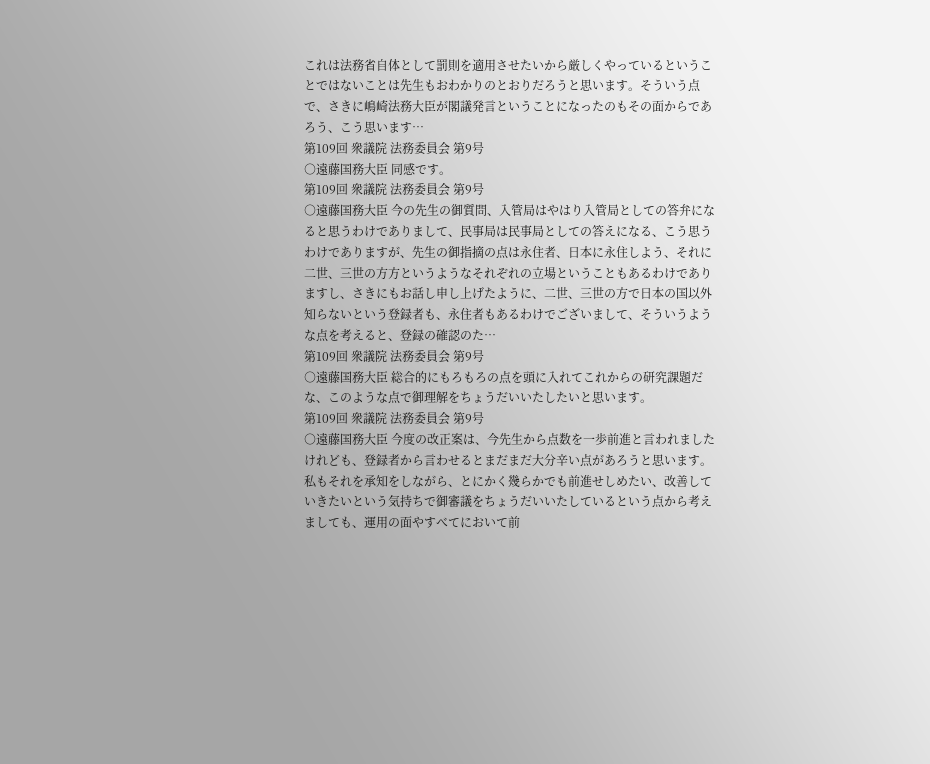これは法務省自体として罰則を適用させたいから厳しくやっているということではないことは先生もおわかりのとおりだろうと思います。そういう点で、さきに嶋崎法務大臣が閣議発言ということになったのもその面からであろう、こう思います…
第109回 衆議院 法務委員会 第9号
○遠藤国務大臣 同感です。
第109回 衆議院 法務委員会 第9号
○遠藤国務大臣 今の先生の御質問、入管局はやはり入管局としての答弁になると思うわけでありまして、民事局は民事局としての答えになる、こう思うわけでありますが、先生の御指摘の点は永住者、日本に永住しよう、それに二世、三世の方方というようなそれぞれの立場ということもあるわけでありますし、さきにもお話し申し上げたように、二世、三世の方で日本の国以外知らないという登録者も、永住者もあるわけでございまして、そういうような点を考えると、登録の確認のた…
第109回 衆議院 法務委員会 第9号
○遠藤国務大臣 総合的にもろもろの点を頭に入れてこれからの研究課題だな、このような点で御理解をちょうだいいたしたいと思います。
第109回 衆議院 法務委員会 第9号
○遠藤国務大臣 今度の改正案は、今先生から点数を一歩前進と言われましたけれども、登録者から言わせるとまだまだ大分辛い点があろうと思います。私もそれを承知をしながら、とにかく幾らかでも前進せしめたい、改善していきたいという気持ちで御審議をちょうだいいたしているという点から考えましても、運用の面やすべてにおいて前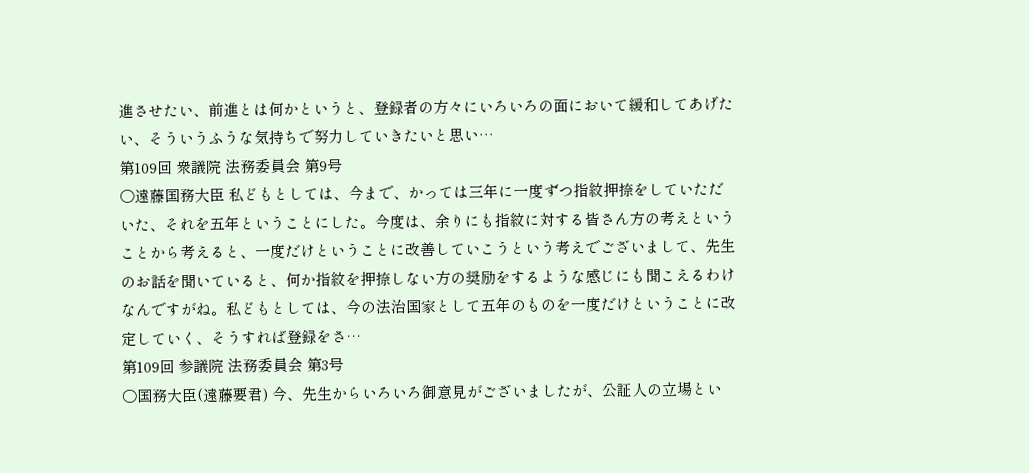進させたい、前進とは何かというと、登録者の方々にいろいろの面において緩和してあげたい、そういうふうな気持ちで努力していきたいと思い…
第109回 衆議院 法務委員会 第9号
○遠藤国務大臣 私どもとしては、今まで、かっては三年に一度ずつ指紋押捺をしていただいた、それを五年ということにした。今度は、余りにも指紋に対する皆さん方の考えということから考えると、一度だけということに改善していこうという考えでございまして、先生のお話を聞いていると、何か指紋を押捺しない方の奨励をするような感じにも聞こえるわけなんですがね。私どもとしては、今の法治国家として五年のものを一度だけということに改定していく、そうすれば登録をさ…
第109回 参議院 法務委員会 第3号
○国務大臣(遠藤要君) 今、先生からいろいろ御意見がございましたが、公証人の立場とい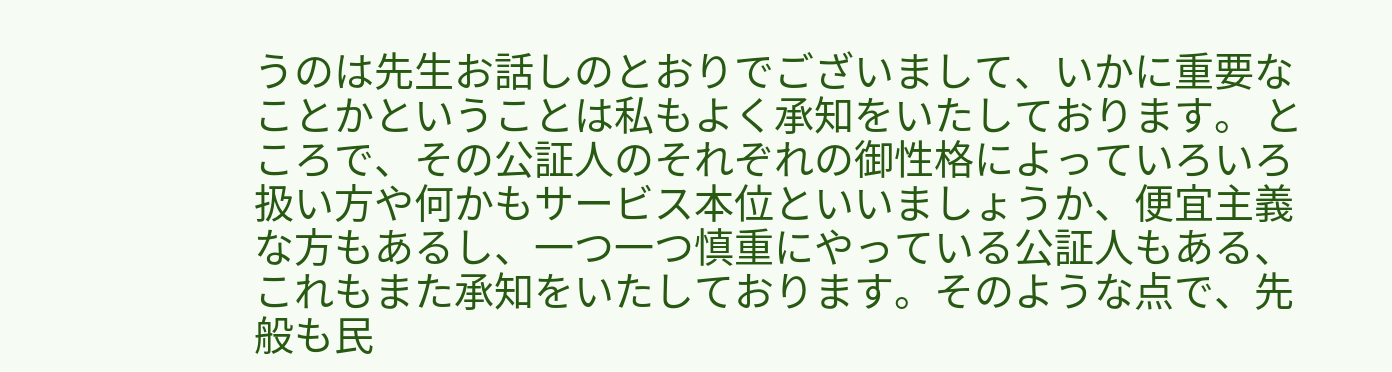うのは先生お話しのとおりでございまして、いかに重要なことかということは私もよく承知をいたしております。 ところで、その公証人のそれぞれの御性格によっていろいろ扱い方や何かもサービス本位といいましょうか、便宜主義な方もあるし、一つ一つ慎重にやっている公証人もある、これもまた承知をいたしております。そのような点で、先般も民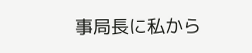事局長に私から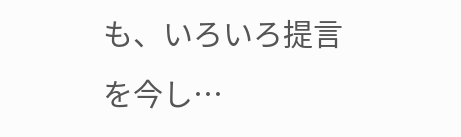も、いろいろ提言を今し…